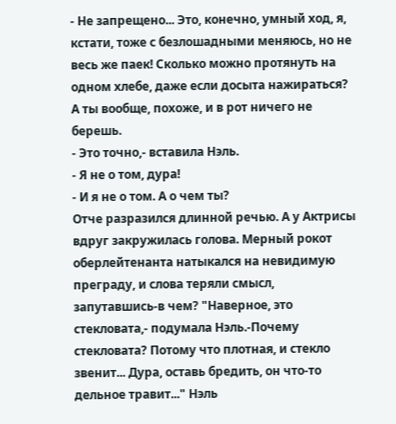- Не запрещено... Это, конечно, умный ход, я, кстати, тоже с безлошадными меняюсь, но не весь же паек! Сколько можно протянуть на одном хлебе, даже если досыта нажираться? А ты вообще, похоже, и в рот ничего не берешь.
- Это точно,- вставила Нэль.
- Я не о том, дура!
- И я не о том. А о чем ты?
Отче разразился длинной речью. А у Актрисы вдруг закружилась голова. Мерный рокот оберлейтенанта натыкался на невидимую преграду, и слова теряли смысл, запутавшись-в чем? "Наверное, это стекловата,- подумала Нэль.-Почему стекловата? Потому что плотная, и стекло звенит... Дура, оставь бредить, он что-то дельное травит..." Нэль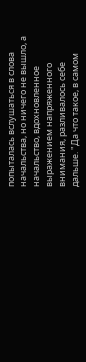попыталась вслушаться в слова начальства, но ничего не вышло, а начальство, вдохновленное выражением напряженного внимания, разливалось себе дальше. "Да что такое, в самом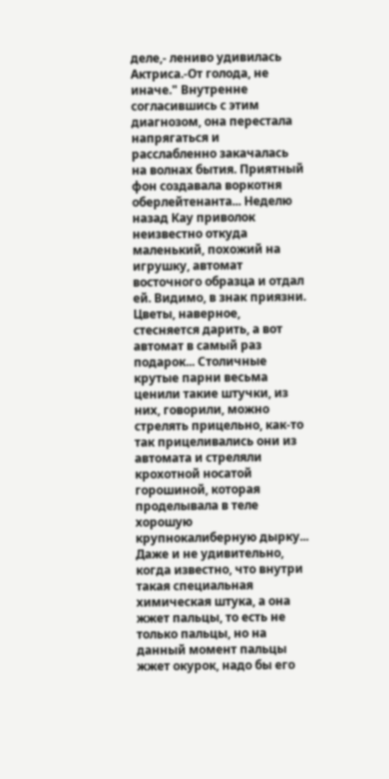деле,- лениво удивилась Актриса.-От голода, не иначе." Внутренне согласившись с этим диагнозом, она перестала напрягаться и расслабленно закачалась на волнах бытия. Приятный фон создавала воркотня оберлейтенанта... Неделю назад Кау приволок неизвестно откуда маленький, похожий на игрушку, автомат восточного образца и отдал ей. Видимо, в знак приязни. Цветы, наверное, стесняется дарить, а вот автомат в самый раз подарок... Столичные крутые парни весьма ценили такие штучки, из них, говорили, можно стрелять прицельно, как-то так прицеливались они из автомата и стреляли крохотной носатой горошиной, которая проделывала в теле хорошую крупнокалиберную дырку... Даже и не удивительно, когда известно, что внутри такая специальная химическая штука, а она жжет пальцы, то есть не только пальцы, но на данный момент пальцы жжет окурок, надо бы его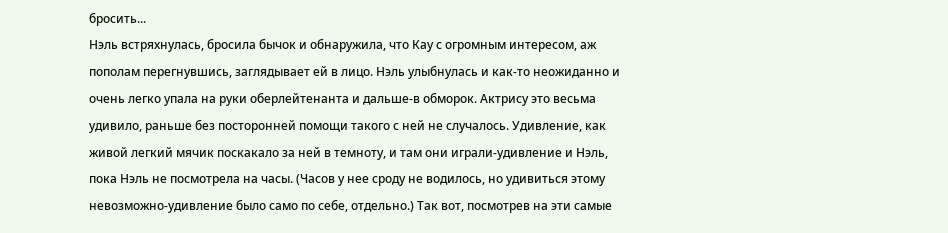бросить...
Нэль встряхнулась, бросила бычок и обнаружила, что Кау с огромным интересом, аж пополам перегнувшись, заглядывает ей в лицо. Нэль улыбнулась и как-то неожиданно и очень легко упала на руки оберлейтенанта и дальше-в обморок. Актрису это весьма удивило, раньше без посторонней помощи такого с ней не случалось. Удивление, как живой легкий мячик поскакало за ней в темноту, и там они играли-удивление и Нэль, пока Нэль не посмотрела на часы. (Часов у нее сроду не водилось, но удивиться этому невозможно-удивление было само по себе, отдельно.) Так вот, посмотрев на эти самые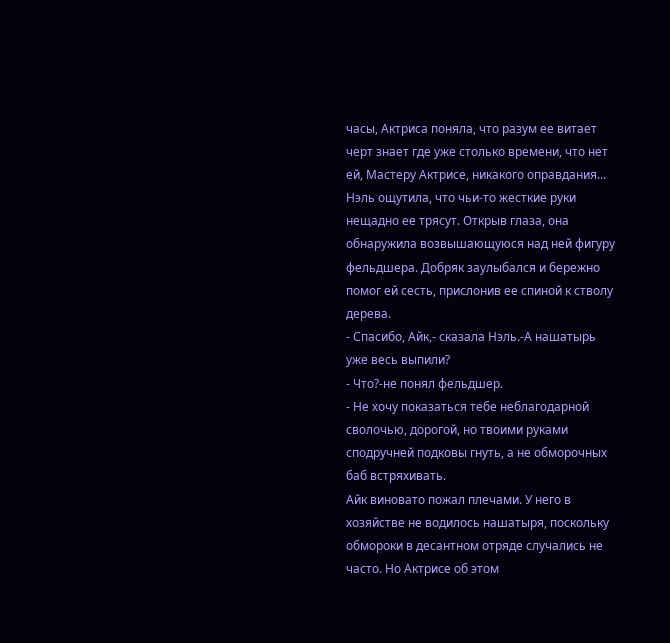часы, Актриса поняла, что разум ее витает черт знает где уже столько времени, что нет ей, Мастеру Актрисе, никакого оправдания...
Нэль ощутила, что чьи-то жесткие руки нещадно ее трясут. Открыв глаза, она обнаружила возвышающуюся над ней фигуру фельдшера. Добряк заулыбался и бережно помог ей сесть, прислонив ее спиной к стволу дерева.
- Спасибо, Айк,- сказала Нэль.-А нашатырь уже весь выпили?
- Что?-не понял фельдшер.
- Не хочу показаться тебе неблагодарной сволочью, дорогой, но твоими руками сподручней подковы гнуть, а не обморочных баб встряхивать.
Айк виновато пожал плечами. У него в хозяйстве не водилось нашатыря, поскольку обмороки в десантном отряде случались не часто. Но Актрисе об этом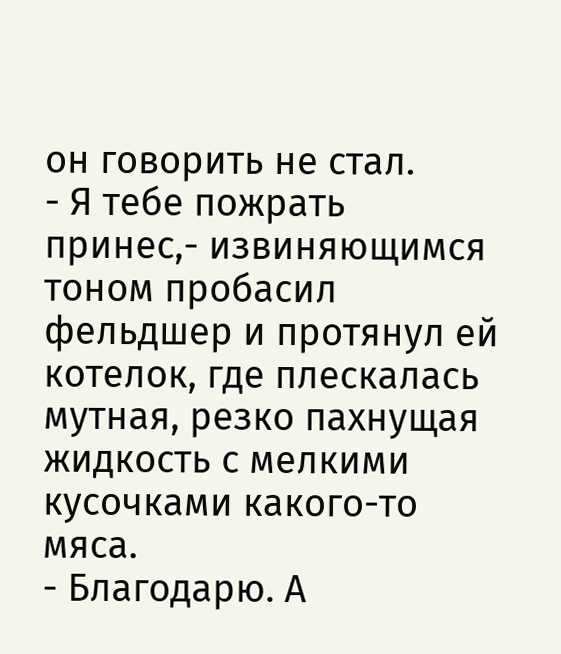он говорить не стал.
- Я тебе пожрать принес,- извиняющимся тоном пробасил фельдшер и протянул ей котелок, где плескалась мутная, резко пахнущая жидкость с мелкими кусочками какого-то мяса.
- Благодарю. А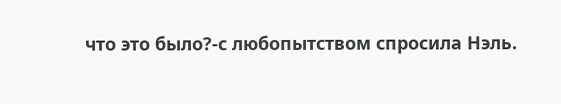что это было?-с любопытством спросила Нэль.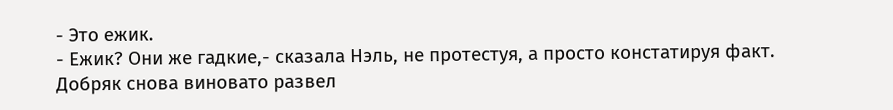- Это ежик.
- Ежик? Они же гадкие,- сказала Нэль, не протестуя, а просто констатируя факт.
Добряк снова виновато развел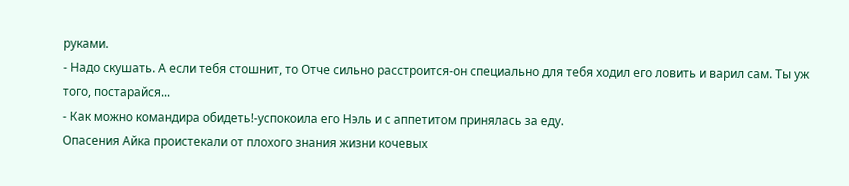руками.
- Надо скушать. А если тебя стошнит, то Отче сильно расстроится-он специально для тебя ходил его ловить и варил сам. Ты уж того, постарайся...
- Как можно командира обидеть!-успокоила его Нэль и с аппетитом принялась за еду.
Опасения Айка проистекали от плохого знания жизни кочевых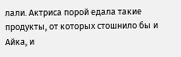лали. Актриса порой едала такие продукты, от которых стошнило бы и Айка, и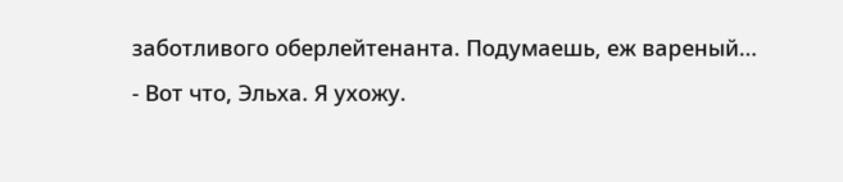заботливого оберлейтенанта. Подумаешь, еж вареный...
- Вот что, Эльха. Я ухожу.